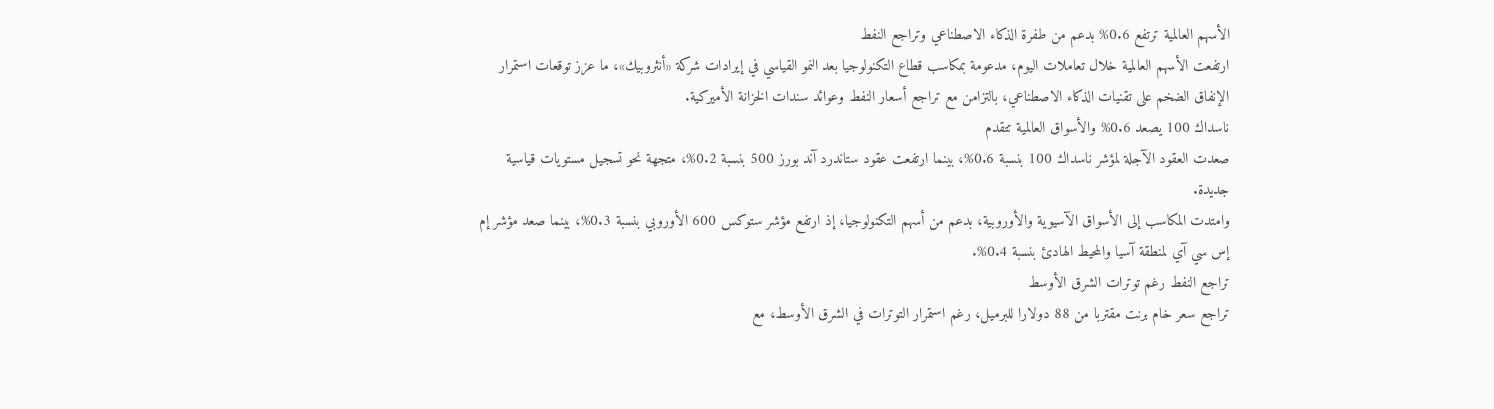الأسهم العالمية ترتفع 0.6% بدعم من طفرة الذكاء الاصطناعي وتراجع النفط
ارتفعت الأسهم العالمية خلال تعاملات اليوم، مدعومة بمكاسب قطاع التكنولوجيا بعد النمو القياسي في إيرادات شركة «أنثروبيك»، ما عزز توقعات استمرار الإنفاق الضخم على تقنيات الذكاء الاصطناعي، بالتزامن مع تراجع أسعار النفط وعوائد سندات الخزانة الأميركية.
ناسداك 100 يصعد 0.6% والأسواق العالمية تتقدم
صعدت العقود الآجلة لمؤشر ناسداك 100 بنسبة 0.6%، بينما ارتفعت عقود ستاندرد آند بورز 500 بنسبة 0.2%، متجهة نحو تسجيل مستويات قياسية جديدة.
وامتدت المكاسب إلى الأسواق الآسيوية والأوروبية، بدعم من أسهم التكنولوجيا، إذ ارتفع مؤشر ستوكس 600 الأوروبي بنسبة 0.3%، بينما صعد مؤشر إم إس سي آي لمنطقة آسيا والمحيط الهادئ بنسبة 0.4%.
تراجع النفط رغم توترات الشرق الأوسط
تراجع سعر خام برنت مقتربا من 88 دولارا للبرميل، رغم استمرار التوترات في الشرق الأوسط، مع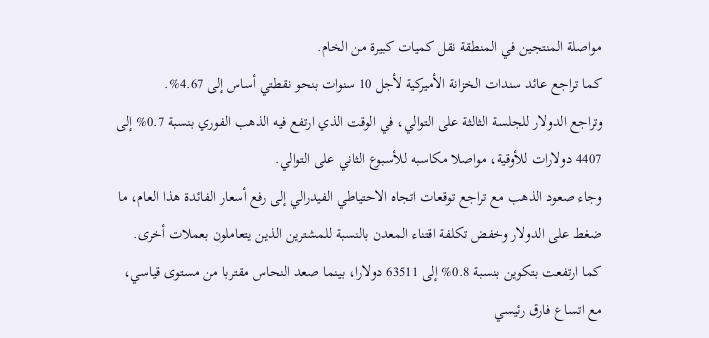مواصلة المنتجين في المنطقة نقل كميات كبيرة من الخام.
كما تراجع عائد سندات الخزانة الأميركية لأجل 10 سنوات بنحو نقطتي أساس إلى 4.67%.
وتراجع الدولار للجلسة الثالثة على التوالي، في الوقت الذي ارتفع فيه الذهب الفوري بنسبة 0.7% إلى 4407 دولارات للأوقية، مواصلا مكاسبه للأسبوع الثاني على التوالي.
وجاء صعود الذهب مع تراجع توقعات اتجاه الاحتياطي الفيدرالي إلى رفع أسعار الفائدة هذا العام، ما ضغط على الدولار وخفض تكلفة اقتناء المعدن بالنسبة للمشترين الذين يتعاملون بعملات أخرى.
كما ارتفعت بتكوين بنسبة 0.8% إلى 63511 دولارا، بينما صعد النحاس مقتربا من مستوى قياسي، مع اتساع فارق رئيسي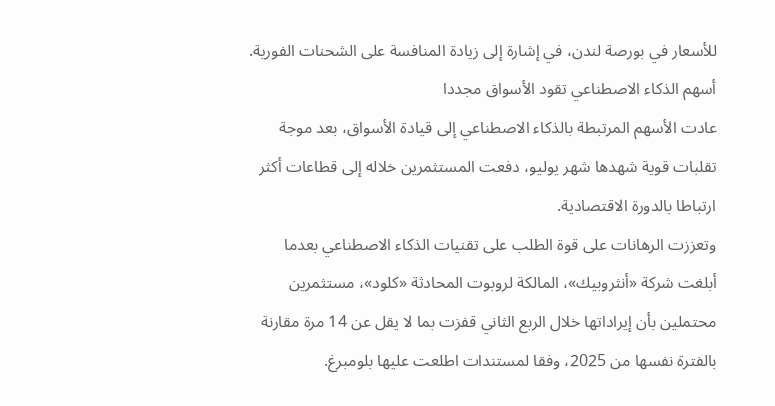للأسعار في بورصة لندن، في إشارة إلى زيادة المنافسة على الشحنات الفورية.
أسهم الذكاء الاصطناعي تقود الأسواق مجددا
عادت الأسهم المرتبطة بالذكاء الاصطناعي إلى قيادة الأسواق، بعد موجة تقلبات قوية شهدها شهر يوليو، دفعت المستثمرين خلاله إلى قطاعات أكثر ارتباطا بالدورة الاقتصادية.
وتعززت الرهانات على قوة الطلب على تقنيات الذكاء الاصطناعي بعدما أبلغت شركة «أنثروبيك»، المالكة لروبوت المحادثة «كلود»، مستثمرين محتملين بأن إيراداتها خلال الربع الثاني قفزت بما لا يقل عن 14 مرة مقارنة بالفترة نفسها من 2025، وفقا لمستندات اطلعت عليها بلومبرغ.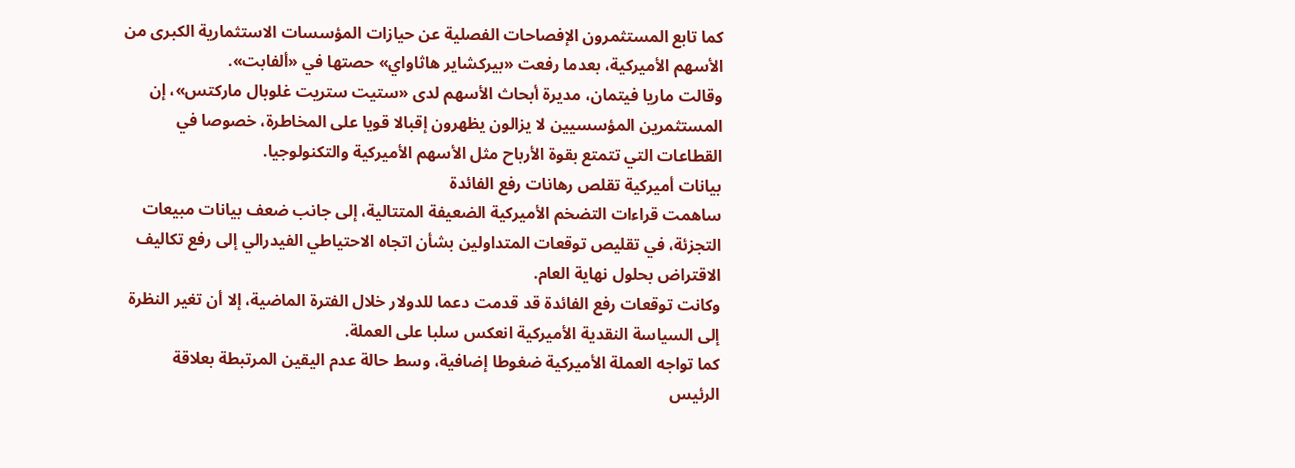كما تابع المستثمرون الإفصاحات الفصلية عن حيازات المؤسسات الاستثمارية الكبرى من الأسهم الأميركية، بعدما رفعت «بيركشاير هاثاواي» حصتها في «ألفابت».
وقالت ماريا فيتمان، مديرة أبحاث الأسهم لدى «ستيت ستريت غلوبال ماركتس»، إن المستثمرين المؤسسيين لا يزالون يظهرون إقبالا قويا على المخاطرة، خصوصا في القطاعات التي تتمتع بقوة الأرباح مثل الأسهم الأميركية والتكنولوجيا.
بيانات أميركية تقلص رهانات رفع الفائدة
ساهمت قراءات التضخم الأميركية الضعيفة المتتالية، إلى جانب ضعف بيانات مبيعات التجزئة، في تقليص توقعات المتداولين بشأن اتجاه الاحتياطي الفيدرالي إلى رفع تكاليف الاقتراض بحلول نهاية العام.
وكانت توقعات رفع الفائدة قد قدمت دعما للدولار خلال الفترة الماضية، إلا أن تغير النظرة إلى السياسة النقدية الأميركية انعكس سلبا على العملة.
كما تواجه العملة الأميركية ضغوطا إضافية، وسط حالة عدم اليقين المرتبطة بعلاقة الرئيس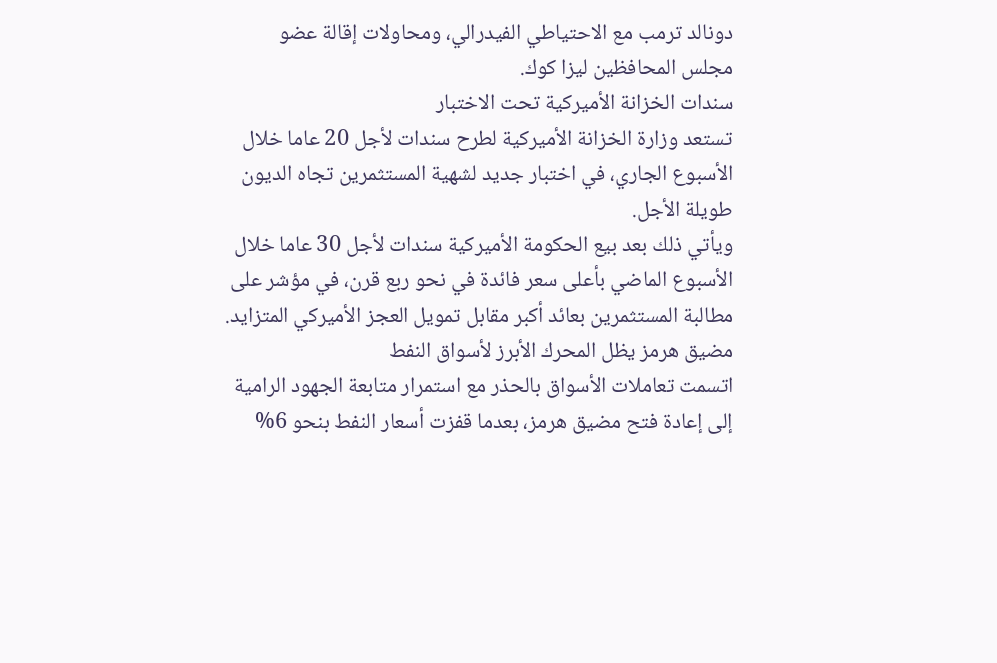دونالد ترمب مع الاحتياطي الفيدرالي، ومحاولات إقالة عضو مجلس المحافظين ليزا كوك.
سندات الخزانة الأميركية تحت الاختبار
تستعد وزارة الخزانة الأميركية لطرح سندات لأجل 20 عاما خلال الأسبوع الجاري، في اختبار جديد لشهية المستثمرين تجاه الديون طويلة الأجل.
ويأتي ذلك بعد بيع الحكومة الأميركية سندات لأجل 30 عاما خلال الأسبوع الماضي بأعلى سعر فائدة في نحو ربع قرن، في مؤشر على مطالبة المستثمرين بعائد أكبر مقابل تمويل العجز الأميركي المتزايد.
مضيق هرمز يظل المحرك الأبرز لأسواق النفط
اتسمت تعاملات الأسواق بالحذر مع استمرار متابعة الجهود الرامية إلى إعادة فتح مضيق هرمز، بعدما قفزت أسعار النفط بنحو 6%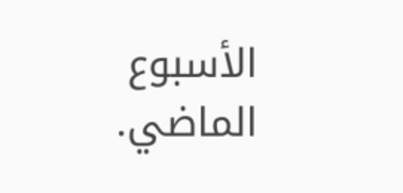الأسبوع الماضي.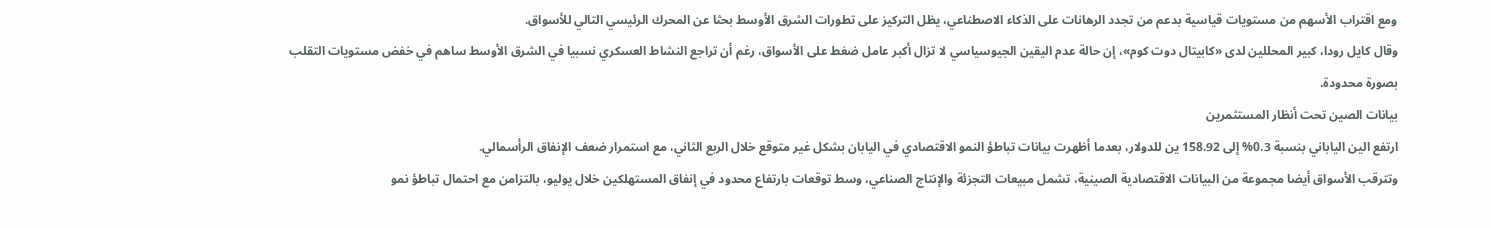ومع اقتراب الأسهم من مستويات قياسية بدعم من تجدد الرهانات على الذكاء الاصطناعي، يظل التركيز على تطورات الشرق الأوسط بحثا عن المحرك الرئيسي التالي للأسواق.
وقال كايل رودا، كبير المحللين لدى «كابيتال دوت كوم»، إن حالة عدم اليقين الجيوسياسي لا تزال أكبر عامل ضغط على الأسواق، رغم أن تراجع النشاط العسكري نسبيا في الشرق الأوسط ساهم في خفض مستويات التقلب بصورة محدودة.
بيانات الصين تحت أنظار المستثمرين
ارتفع الين الياباني بنسبة 0.3% إلى 158.92 ين للدولار، بعدما أظهرت بيانات تباطؤ النمو الاقتصادي في اليابان بشكل غير متوقع خلال الربع الثاني، مع استمرار ضعف الإنفاق الرأسمالي.
وتترقب الأسواق أيضا مجموعة من البيانات الاقتصادية الصينية، تشمل مبيعات التجزئة والإنتاج الصناعي، وسط توقعات بارتفاع محدود في إنفاق المستهلكين خلال يوليو، بالتزامن مع احتمال تباطؤ نمو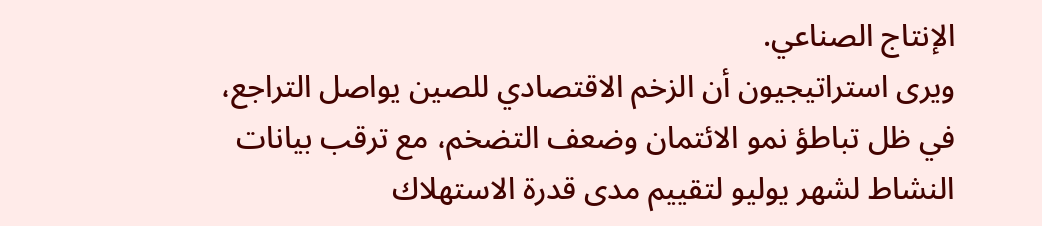الإنتاج الصناعي.
ويرى استراتيجيون أن الزخم الاقتصادي للصين يواصل التراجع، في ظل تباطؤ نمو الائتمان وضعف التضخم، مع ترقب بيانات النشاط لشهر يوليو لتقييم مدى قدرة الاستهلاك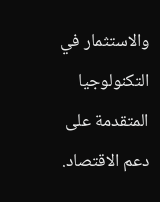والاستثمار في التكنولوجيا المتقدمة على دعم الاقتصاد.